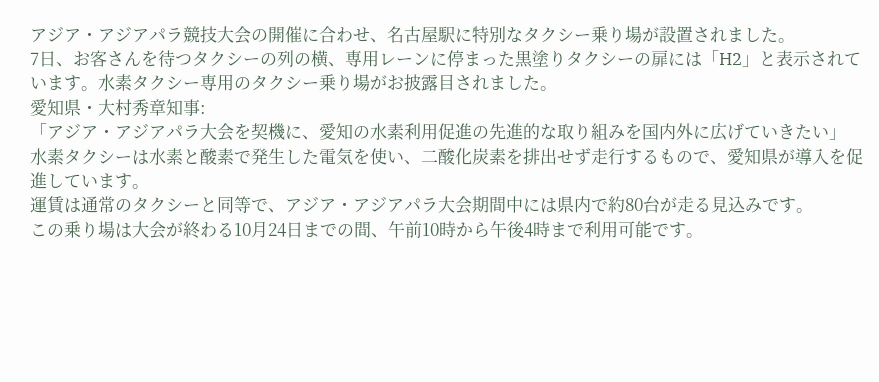アジア・アジアパラ競技大会の開催に合わせ、名古屋駅に特別なタクシー乗り場が設置されました。
7日、お客さんを待つタクシーの列の横、専用レーンに停まった黒塗りタクシーの扉には「H2」と表示されています。水素タクシー専用のタクシー乗り場がお披露目されました。
愛知県・大村秀章知事:
「アジア・アジアパラ大会を契機に、愛知の水素利用促進の先進的な取り組みを国内外に広げていきたい」
水素タクシーは水素と酸素で発生した電気を使い、二酸化炭素を排出せず走行するもので、愛知県が導入を促進しています。
運賃は通常のタクシーと同等で、アジア・アジアパラ大会期間中には県内で約80台が走る見込みです。
この乗り場は大会が終わる10月24日までの間、午前10時から午後4時まで利用可能です。